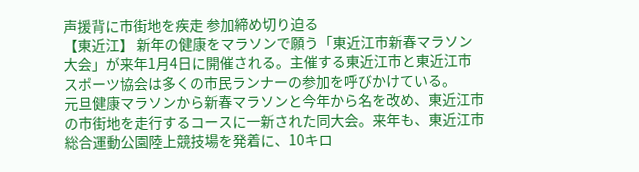声援背に市街地を疾走 参加締め切り迫る
【東近江】 新年の健康をマラソンで願う「東近江市新春マラソン大会」が来年1月4日に開催される。主催する東近江市と東近江市スポーツ協会は多くの市民ランナーの参加を呼びかけている。
元旦健康マラソンから新春マラソンと今年から名を改め、東近江市の市街地を走行するコースに一新された同大会。来年も、東近江市総合運動公園陸上競技場を発着に、10キロ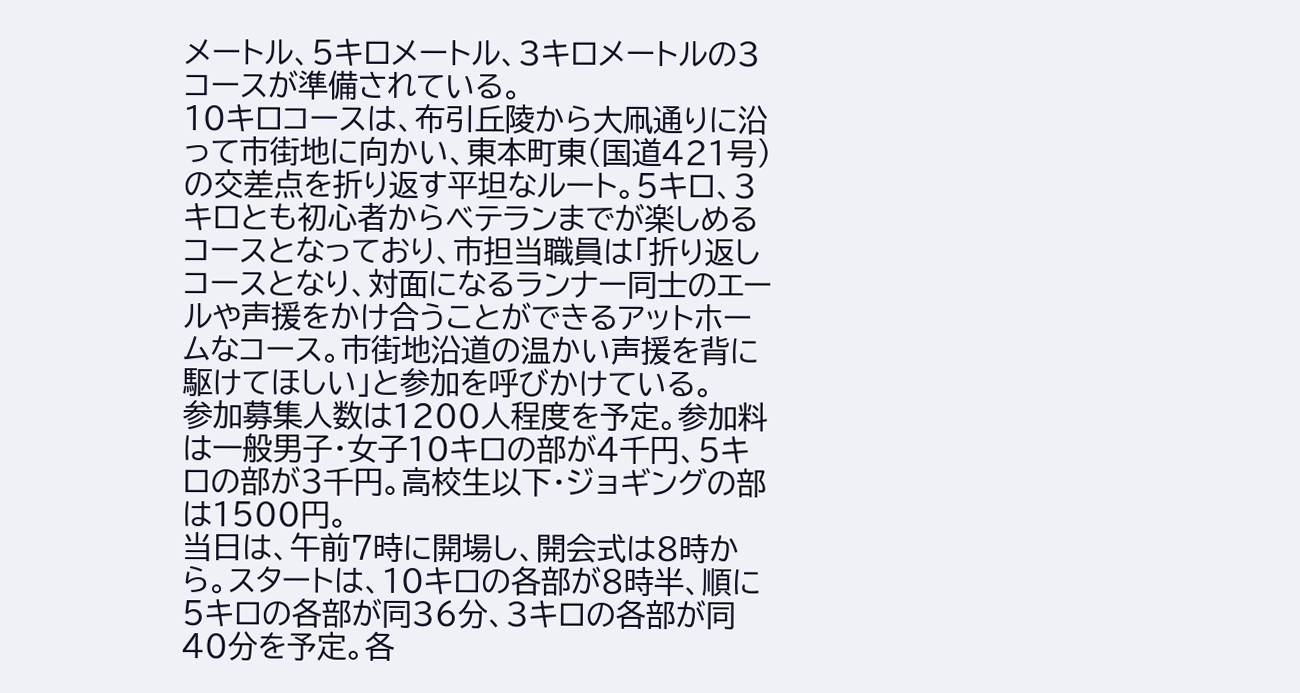メートル、5キロメートル、3キロメートルの3コースが準備されている。
10キロコースは、布引丘陵から大凧通りに沿って市街地に向かい、東本町東(国道421号)の交差点を折り返す平坦なルート。5キロ、3キロとも初心者からベテランまでが楽しめるコースとなっており、市担当職員は「折り返しコースとなり、対面になるランナー同士のエールや声援をかけ合うことができるアットホームなコース。市街地沿道の温かい声援を背に駆けてほしい」と参加を呼びかけている。
参加募集人数は1200人程度を予定。参加料は一般男子・女子10キロの部が4千円、5キロの部が3千円。高校生以下・ジョギングの部は1500円。
当日は、午前7時に開場し、開会式は8時から。スタートは、10キロの各部が8時半、順に5キロの各部が同36分、3キロの各部が同40分を予定。各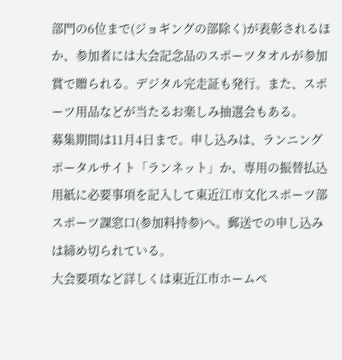部門の6位まで(ジョギングの部除く)が表彰されるほか、参加者には大会記念品のスポーツタオルが参加賞で贈られる。デジタル完走証も発行。また、スポーツ用品などが当たるお楽しみ抽選会もある。
募集期間は11月4日まで。申し込みは、ランニングポータルサイト「ランネット」か、専用の振替払込用紙に必要事項を記入して東近江市文化スポーツ部スポーツ課窓口(参加料持参)へ。郵送での申し込みは締め切られている。
大会要項など詳しくは東近江市ホームペ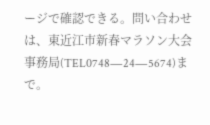ージで確認できる。問い合わせは、東近江市新春マラソン大会事務局(TEL0748―24―5674)まで。